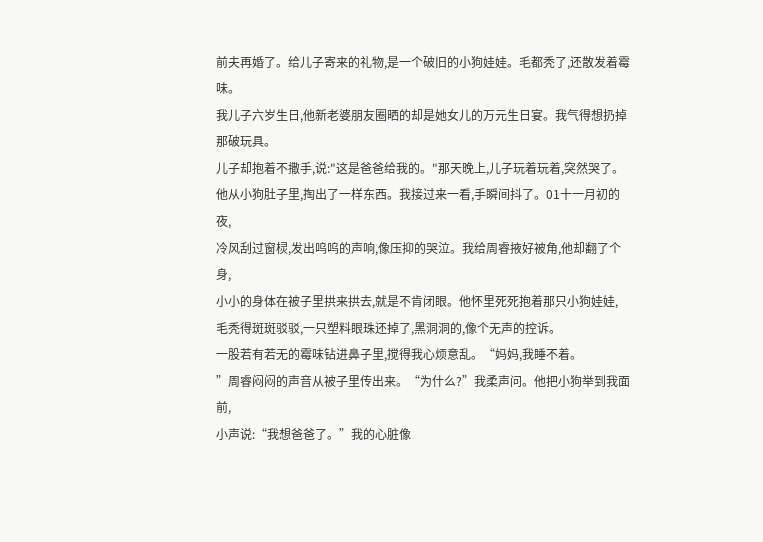前夫再婚了。给儿子寄来的礼物,是一个破旧的小狗娃娃。毛都秃了,还散发着霉味。
我儿子六岁生日,他新老婆朋友圈晒的却是她女儿的万元生日宴。我气得想扔掉那破玩具。
儿子却抱着不撒手,说:"这是爸爸给我的。"那天晚上,儿子玩着玩着,突然哭了。
他从小狗肚子里,掏出了一样东西。我接过来一看,手瞬间抖了。01十一月初的夜,
冷风刮过窗棂,发出呜呜的声响,像压抑的哭泣。我给周睿掖好被角,他却翻了个身,
小小的身体在被子里拱来拱去,就是不肯闭眼。他怀里死死抱着那只小狗娃娃,
毛秃得斑斑驳驳,一只塑料眼珠还掉了,黑洞洞的,像个无声的控诉。
一股若有若无的霉味钻进鼻子里,搅得我心烦意乱。“妈妈,我睡不着。
”周睿闷闷的声音从被子里传出来。“为什么?”我柔声问。他把小狗举到我面前,
小声说:“我想爸爸了。”我的心脏像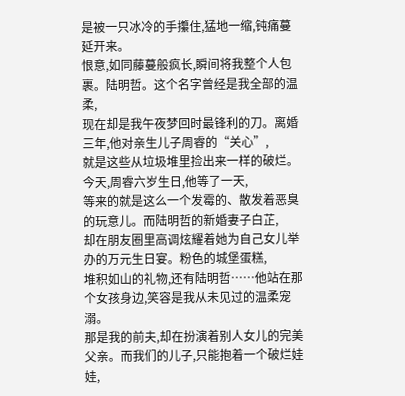是被一只冰冷的手攥住,猛地一缩,钝痛蔓延开来。
恨意,如同藤蔓般疯长,瞬间将我整个人包裹。陆明哲。这个名字曾经是我全部的温柔,
现在却是我午夜梦回时最锋利的刀。离婚三年,他对亲生儿子周睿的“关心”,
就是这些从垃圾堆里捡出来一样的破烂。今天,周睿六岁生日,他等了一天,
等来的就是这么一个发霉的、散发着恶臭的玩意儿。而陆明哲的新婚妻子白芷,
却在朋友圈里高调炫耀着她为自己女儿举办的万元生日宴。粉色的城堡蛋糕,
堆积如山的礼物,还有陆明哲……他站在那个女孩身边,笑容是我从未见过的温柔宠溺。
那是我的前夫,却在扮演着别人女儿的完美父亲。而我们的儿子,只能抱着一个破烂娃娃,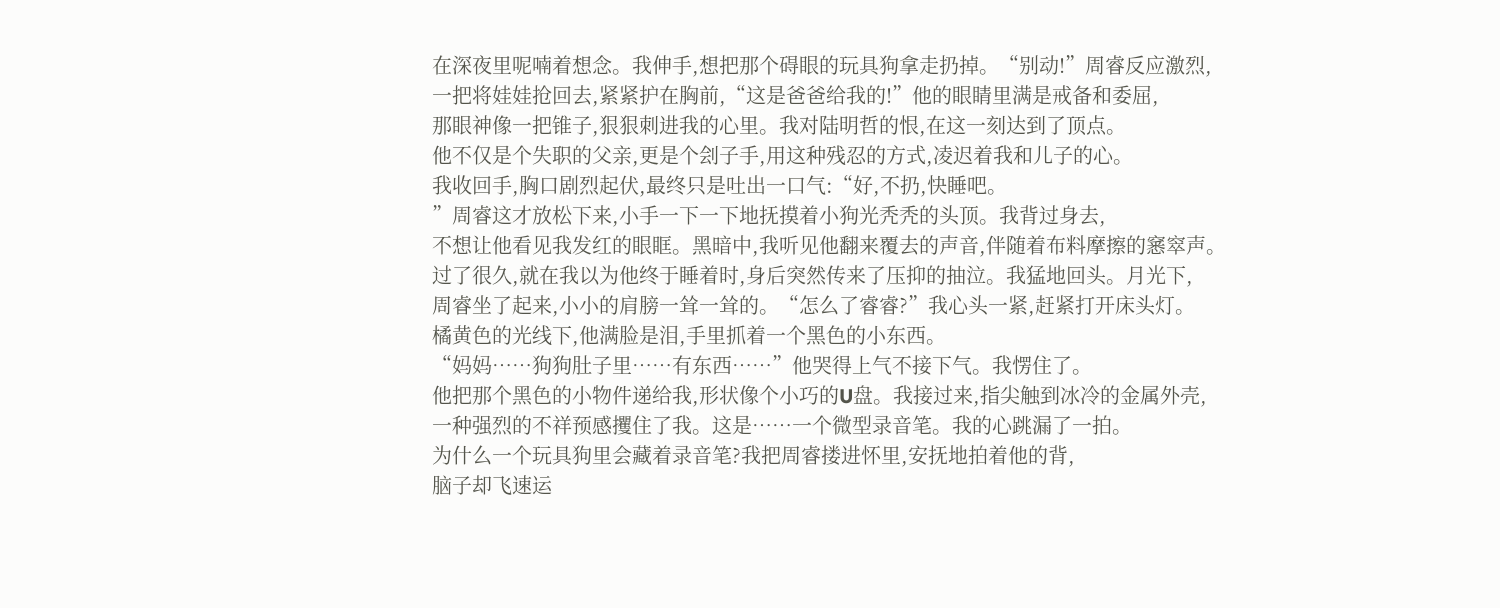在深夜里呢喃着想念。我伸手,想把那个碍眼的玩具狗拿走扔掉。“别动!”周睿反应激烈,
一把将娃娃抢回去,紧紧护在胸前,“这是爸爸给我的!”他的眼睛里满是戒备和委屈,
那眼神像一把锥子,狠狠刺进我的心里。我对陆明哲的恨,在这一刻达到了顶点。
他不仅是个失职的父亲,更是个刽子手,用这种残忍的方式,凌迟着我和儿子的心。
我收回手,胸口剧烈起伏,最终只是吐出一口气:“好,不扔,快睡吧。
”周睿这才放松下来,小手一下一下地抚摸着小狗光秃秃的头顶。我背过身去,
不想让他看见我发红的眼眶。黑暗中,我听见他翻来覆去的声音,伴随着布料摩擦的窸窣声。
过了很久,就在我以为他终于睡着时,身后突然传来了压抑的抽泣。我猛地回头。月光下,
周睿坐了起来,小小的肩膀一耸一耸的。“怎么了睿睿?”我心头一紧,赶紧打开床头灯。
橘黄色的光线下,他满脸是泪,手里抓着一个黑色的小东西。
“妈妈……狗狗肚子里……有东西……”他哭得上气不接下气。我愣住了。
他把那个黑色的小物件递给我,形状像个小巧的U盘。我接过来,指尖触到冰冷的金属外壳,
一种强烈的不祥预感攫住了我。这是……一个微型录音笔。我的心跳漏了一拍。
为什么一个玩具狗里会藏着录音笔?我把周睿搂进怀里,安抚地拍着他的背,
脑子却飞速运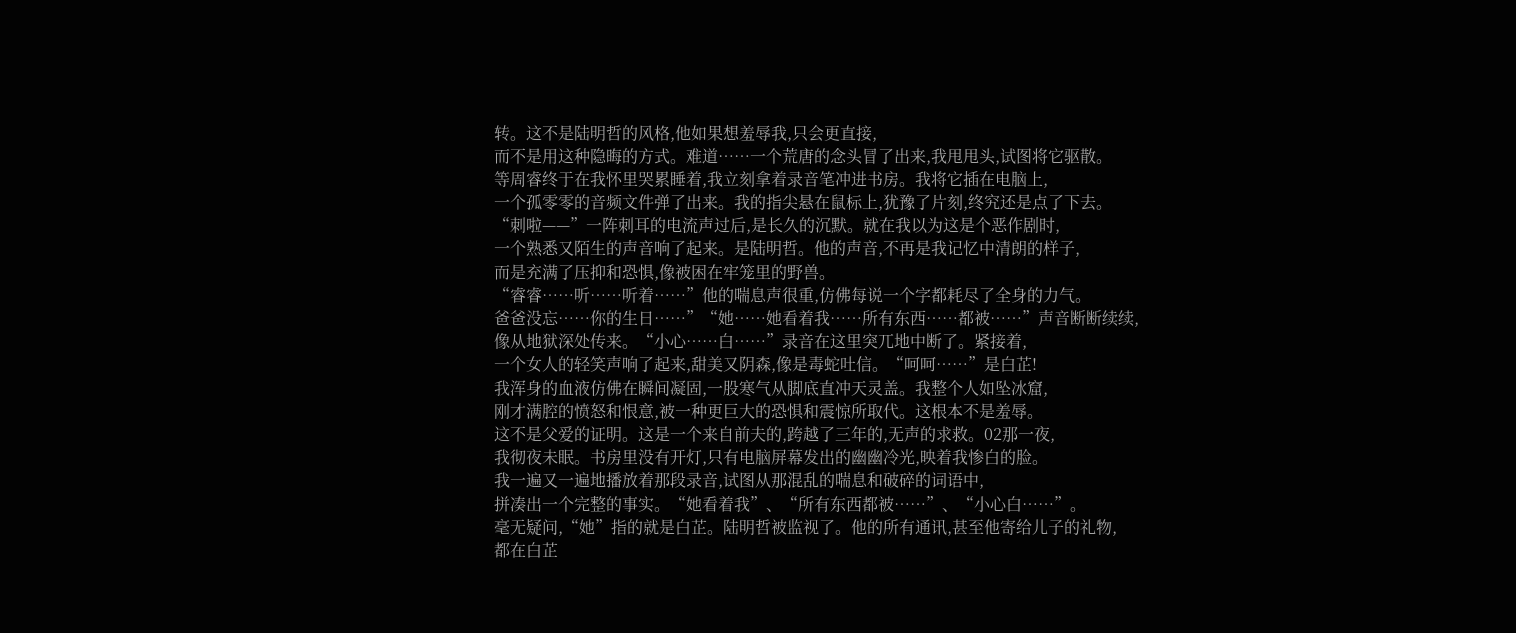转。这不是陆明哲的风格,他如果想羞辱我,只会更直接,
而不是用这种隐晦的方式。难道……一个荒唐的念头冒了出来,我甩甩头,试图将它驱散。
等周睿终于在我怀里哭累睡着,我立刻拿着录音笔冲进书房。我将它插在电脑上,
一个孤零零的音频文件弹了出来。我的指尖悬在鼠标上,犹豫了片刻,终究还是点了下去。
“刺啦——”一阵刺耳的电流声过后,是长久的沉默。就在我以为这是个恶作剧时,
一个熟悉又陌生的声音响了起来。是陆明哲。他的声音,不再是我记忆中清朗的样子,
而是充满了压抑和恐惧,像被困在牢笼里的野兽。
“睿睿……听……听着……”他的喘息声很重,仿佛每说一个字都耗尽了全身的力气。
爸爸没忘……你的生日……”“她……她看着我……所有东西……都被……”声音断断续续,
像从地狱深处传来。“小心……白……”录音在这里突兀地中断了。紧接着,
一个女人的轻笑声响了起来,甜美又阴森,像是毒蛇吐信。“呵呵……”是白芷!
我浑身的血液仿佛在瞬间凝固,一股寒气从脚底直冲天灵盖。我整个人如坠冰窟,
刚才满腔的愤怒和恨意,被一种更巨大的恐惧和震惊所取代。这根本不是羞辱。
这不是父爱的证明。这是一个来自前夫的,跨越了三年的,无声的求救。02那一夜,
我彻夜未眠。书房里没有开灯,只有电脑屏幕发出的幽幽冷光,映着我惨白的脸。
我一遍又一遍地播放着那段录音,试图从那混乱的喘息和破碎的词语中,
拼凑出一个完整的事实。“她看着我”、“所有东西都被……”、“小心白……”。
毫无疑问,“她”指的就是白芷。陆明哲被监视了。他的所有通讯,甚至他寄给儿子的礼物,
都在白芷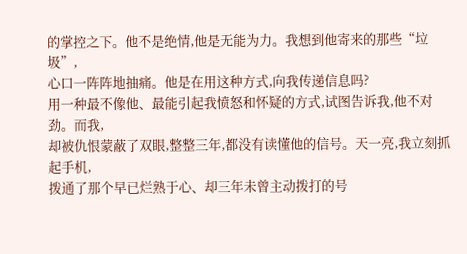的掌控之下。他不是绝情,他是无能为力。我想到他寄来的那些“垃圾”,
心口一阵阵地抽痛。他是在用这种方式,向我传递信息吗?
用一种最不像他、最能引起我愤怒和怀疑的方式,试图告诉我,他不对劲。而我,
却被仇恨蒙蔽了双眼,整整三年,都没有读懂他的信号。天一亮,我立刻抓起手机,
拨通了那个早已烂熟于心、却三年未曾主动拨打的号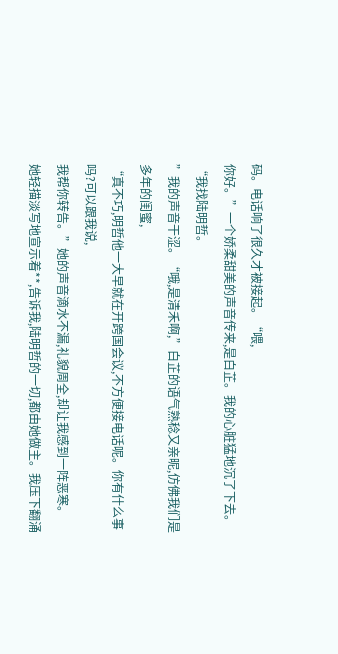码。电话响了很久才被接起。“喂,
你好。”一个娇柔甜美的声音传来,是白芷。我的心脏猛地沉了下去。“我找陆明哲。
”我的声音干涩。“哦,是清禾啊,”白芷的语气熟稔又亲昵,仿佛我们是多年的闺蜜,
“真不巧,明哲他一大早就在开跨国会议,不方便接电话呢。你有什么事吗?可以跟我说,
我帮你转告。”她的声音滴水不漏,礼貌周全,却让我感到一阵恶寒。
她轻描淡写地宣示着**,告诉我,陆明哲的一切,都由她做主。我压下翻涌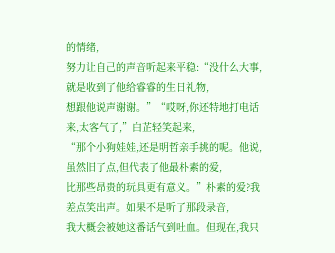的情绪,
努力让自己的声音听起来平稳:“没什么大事,就是收到了他给睿睿的生日礼物,
想跟他说声谢谢。”“哎呀,你还特地打电话来,太客气了,”白芷轻笑起来,
“那个小狗娃娃,还是明哲亲手挑的呢。他说,虽然旧了点,但代表了他最朴素的爱,
比那些昂贵的玩具更有意义。”朴素的爱?我差点笑出声。如果不是听了那段录音,
我大概会被她这番话气到吐血。但现在,我只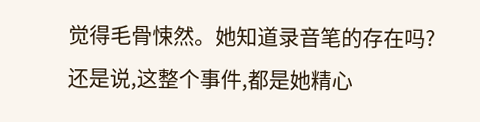觉得毛骨悚然。她知道录音笔的存在吗?
还是说,这整个事件,都是她精心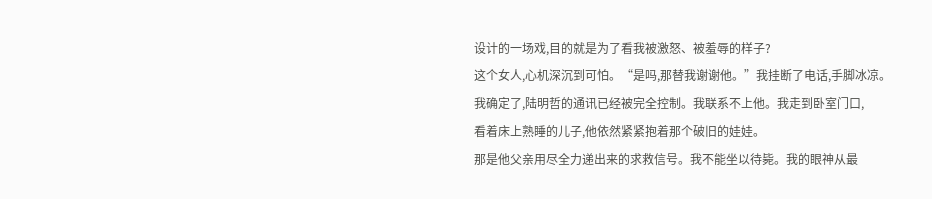设计的一场戏,目的就是为了看我被激怒、被羞辱的样子?
这个女人,心机深沉到可怕。“是吗,那替我谢谢他。”我挂断了电话,手脚冰凉。
我确定了,陆明哲的通讯已经被完全控制。我联系不上他。我走到卧室门口,
看着床上熟睡的儿子,他依然紧紧抱着那个破旧的娃娃。
那是他父亲用尽全力递出来的求救信号。我不能坐以待毙。我的眼神从最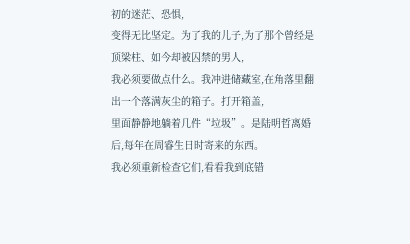初的迷茫、恐惧,
变得无比坚定。为了我的儿子,为了那个曾经是顶梁柱、如今却被囚禁的男人,
我必须要做点什么。我冲进储藏室,在角落里翻出一个落满灰尘的箱子。打开箱盖,
里面静静地躺着几件“垃圾”。是陆明哲离婚后,每年在周睿生日时寄来的东西。
我必须重新检查它们,看看我到底错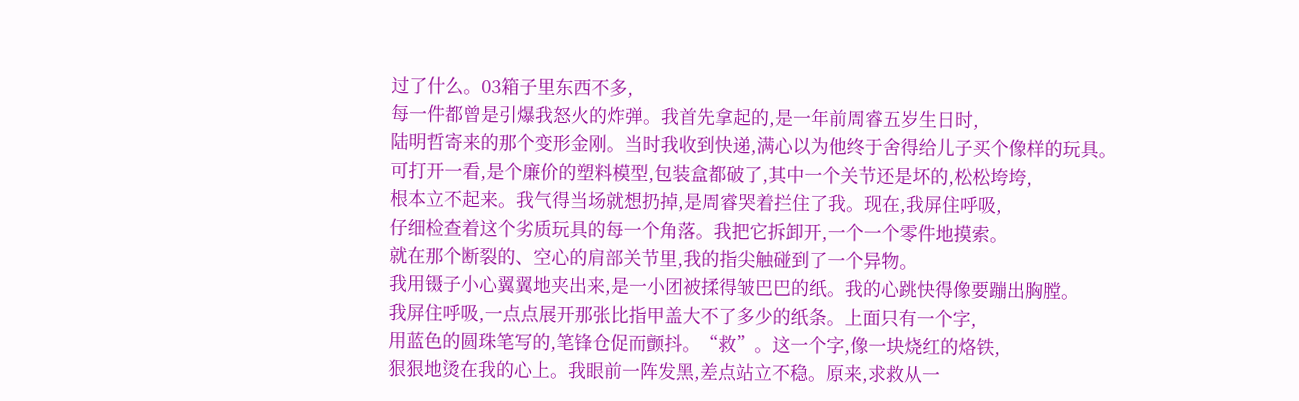过了什么。03箱子里东西不多,
每一件都曾是引爆我怒火的炸弹。我首先拿起的,是一年前周睿五岁生日时,
陆明哲寄来的那个变形金刚。当时我收到快递,满心以为他终于舍得给儿子买个像样的玩具。
可打开一看,是个廉价的塑料模型,包装盒都破了,其中一个关节还是坏的,松松垮垮,
根本立不起来。我气得当场就想扔掉,是周睿哭着拦住了我。现在,我屏住呼吸,
仔细检查着这个劣质玩具的每一个角落。我把它拆卸开,一个一个零件地摸索。
就在那个断裂的、空心的肩部关节里,我的指尖触碰到了一个异物。
我用镊子小心翼翼地夹出来,是一小团被揉得皱巴巴的纸。我的心跳快得像要蹦出胸膛。
我屏住呼吸,一点点展开那张比指甲盖大不了多少的纸条。上面只有一个字,
用蓝色的圆珠笔写的,笔锋仓促而颤抖。“救”。这一个字,像一块烧红的烙铁,
狠狠地烫在我的心上。我眼前一阵发黑,差点站立不稳。原来,求救从一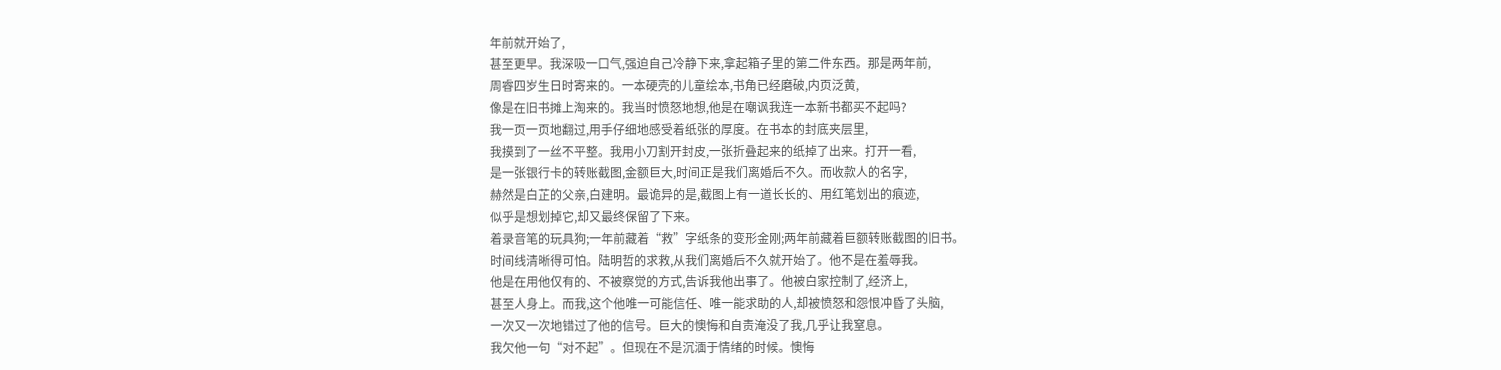年前就开始了,
甚至更早。我深吸一口气,强迫自己冷静下来,拿起箱子里的第二件东西。那是两年前,
周睿四岁生日时寄来的。一本硬壳的儿童绘本,书角已经磨破,内页泛黄,
像是在旧书摊上淘来的。我当时愤怒地想,他是在嘲讽我连一本新书都买不起吗?
我一页一页地翻过,用手仔细地感受着纸张的厚度。在书本的封底夹层里,
我摸到了一丝不平整。我用小刀割开封皮,一张折叠起来的纸掉了出来。打开一看,
是一张银行卡的转账截图,金额巨大,时间正是我们离婚后不久。而收款人的名字,
赫然是白芷的父亲,白建明。最诡异的是,截图上有一道长长的、用红笔划出的痕迹,
似乎是想划掉它,却又最终保留了下来。
着录音笔的玩具狗;一年前藏着“救”字纸条的变形金刚;两年前藏着巨额转账截图的旧书。
时间线清晰得可怕。陆明哲的求救,从我们离婚后不久就开始了。他不是在羞辱我。
他是在用他仅有的、不被察觉的方式,告诉我他出事了。他被白家控制了,经济上,
甚至人身上。而我,这个他唯一可能信任、唯一能求助的人,却被愤怒和怨恨冲昏了头脑,
一次又一次地错过了他的信号。巨大的懊悔和自责淹没了我,几乎让我窒息。
我欠他一句“对不起”。但现在不是沉湎于情绪的时候。懊悔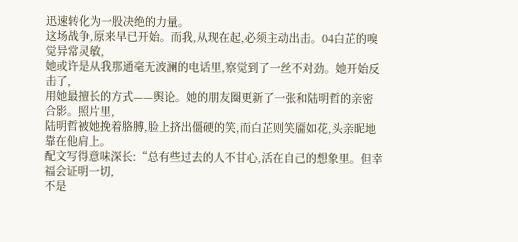迅速转化为一股决绝的力量。
这场战争,原来早已开始。而我,从现在起,必须主动出击。04白芷的嗅觉异常灵敏,
她或许是从我那通毫无波澜的电话里,察觉到了一丝不对劲。她开始反击了,
用她最擅长的方式——舆论。她的朋友圈更新了一张和陆明哲的亲密合影。照片里,
陆明哲被她挽着胳膊,脸上挤出僵硬的笑,而白芷则笑靥如花,头亲昵地靠在他肩上。
配文写得意味深长:“总有些过去的人不甘心,活在自己的想象里。但幸福会证明一切,
不是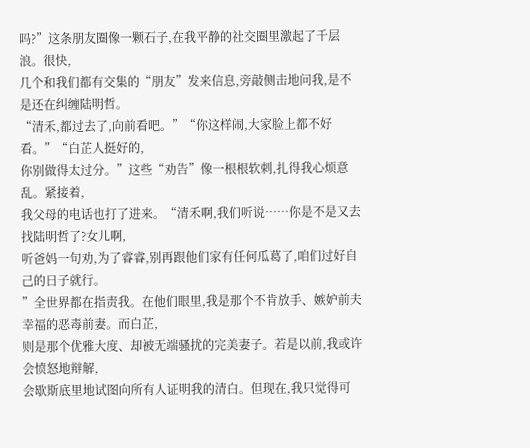吗?”这条朋友圈像一颗石子,在我平静的社交圈里激起了千层浪。很快,
几个和我们都有交集的“朋友”发来信息,旁敲侧击地问我,是不是还在纠缠陆明哲。
“清禾,都过去了,向前看吧。”“你这样闹,大家脸上都不好看。”“白芷人挺好的,
你别做得太过分。”这些“劝告”像一根根软刺,扎得我心烦意乱。紧接着,
我父母的电话也打了进来。“清禾啊,我们听说……你是不是又去找陆明哲了?女儿啊,
听爸妈一句劝,为了睿睿,别再跟他们家有任何瓜葛了,咱们过好自己的日子就行。
”全世界都在指责我。在他们眼里,我是那个不肯放手、嫉妒前夫幸福的恶毒前妻。而白芷,
则是那个优雅大度、却被无端骚扰的完美妻子。若是以前,我或许会愤怒地辩解,
会歇斯底里地试图向所有人证明我的清白。但现在,我只觉得可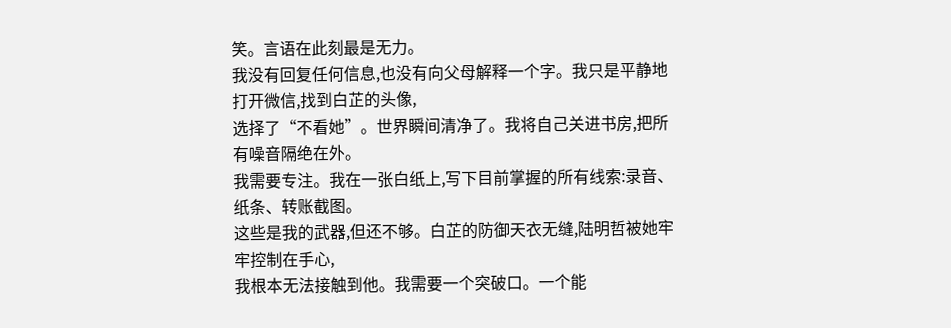笑。言语在此刻最是无力。
我没有回复任何信息,也没有向父母解释一个字。我只是平静地打开微信,找到白芷的头像,
选择了“不看她”。世界瞬间清净了。我将自己关进书房,把所有噪音隔绝在外。
我需要专注。我在一张白纸上,写下目前掌握的所有线索:录音、纸条、转账截图。
这些是我的武器,但还不够。白芷的防御天衣无缝,陆明哲被她牢牢控制在手心,
我根本无法接触到他。我需要一个突破口。一个能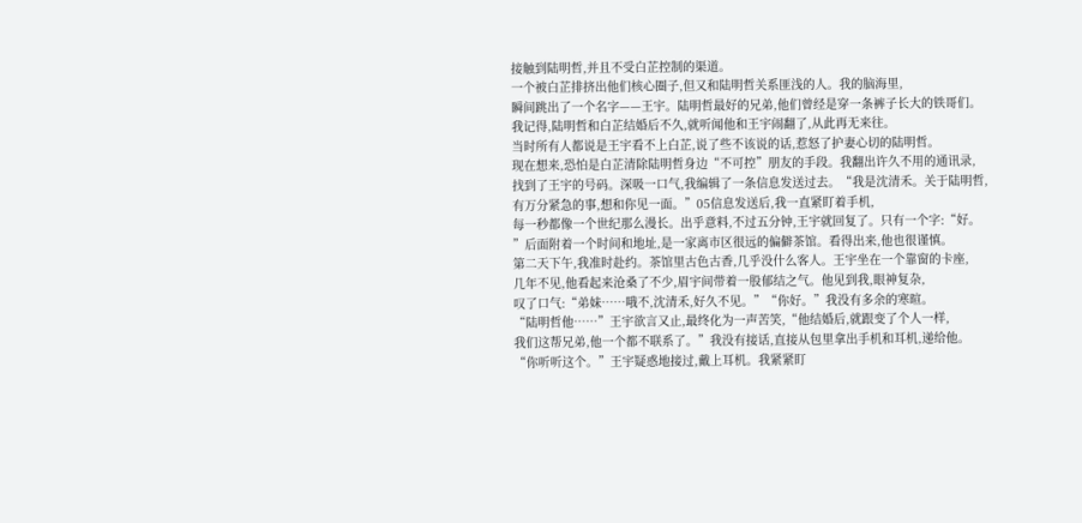接触到陆明哲,并且不受白芷控制的渠道。
一个被白芷排挤出他们核心圈子,但又和陆明哲关系匪浅的人。我的脑海里,
瞬间跳出了一个名字——王宇。陆明哲最好的兄弟,他们曾经是穿一条裤子长大的铁哥们。
我记得,陆明哲和白芷结婚后不久,就听闻他和王宇闹翻了,从此再无来往。
当时所有人都说是王宇看不上白芷,说了些不该说的话,惹怒了护妻心切的陆明哲。
现在想来,恐怕是白芷清除陆明哲身边“不可控”朋友的手段。我翻出许久不用的通讯录,
找到了王宇的号码。深吸一口气,我编辑了一条信息发送过去。“我是沈清禾。关于陆明哲,
有万分紧急的事,想和你见一面。”05信息发送后,我一直紧盯着手机,
每一秒都像一个世纪那么漫长。出乎意料,不过五分钟,王宇就回复了。只有一个字:“好。
”后面附着一个时间和地址,是一家离市区很远的偏僻茶馆。看得出来,他也很谨慎。
第二天下午,我准时赴约。茶馆里古色古香,几乎没什么客人。王宇坐在一个靠窗的卡座,
几年不见,他看起来沧桑了不少,眉宇间带着一股郁结之气。他见到我,眼神复杂,
叹了口气:“弟妹……哦不,沈清禾,好久不见。”“你好。”我没有多余的寒暄。
“陆明哲他……”王宇欲言又止,最终化为一声苦笑,“他结婚后,就跟变了个人一样,
我们这帮兄弟,他一个都不联系了。”我没有接话,直接从包里拿出手机和耳机,递给他。
“你听听这个。”王宇疑惑地接过,戴上耳机。我紧紧盯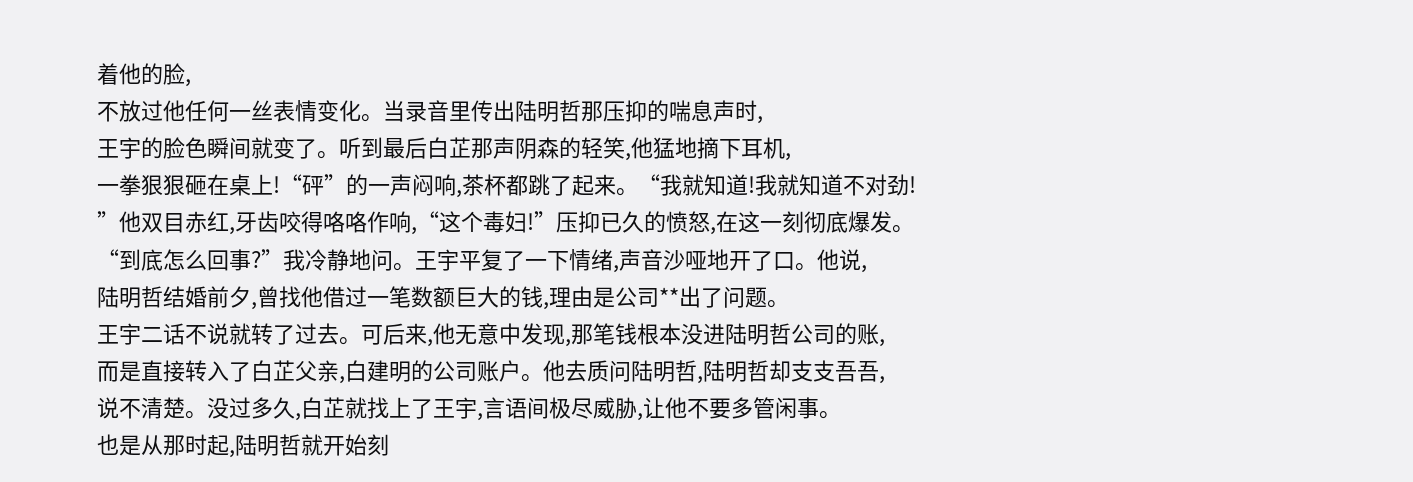着他的脸,
不放过他任何一丝表情变化。当录音里传出陆明哲那压抑的喘息声时,
王宇的脸色瞬间就变了。听到最后白芷那声阴森的轻笑,他猛地摘下耳机,
一拳狠狠砸在桌上!“砰”的一声闷响,茶杯都跳了起来。“我就知道!我就知道不对劲!
”他双目赤红,牙齿咬得咯咯作响,“这个毒妇!”压抑已久的愤怒,在这一刻彻底爆发。
“到底怎么回事?”我冷静地问。王宇平复了一下情绪,声音沙哑地开了口。他说,
陆明哲结婚前夕,曾找他借过一笔数额巨大的钱,理由是公司**出了问题。
王宇二话不说就转了过去。可后来,他无意中发现,那笔钱根本没进陆明哲公司的账,
而是直接转入了白芷父亲,白建明的公司账户。他去质问陆明哲,陆明哲却支支吾吾,
说不清楚。没过多久,白芷就找上了王宇,言语间极尽威胁,让他不要多管闲事。
也是从那时起,陆明哲就开始刻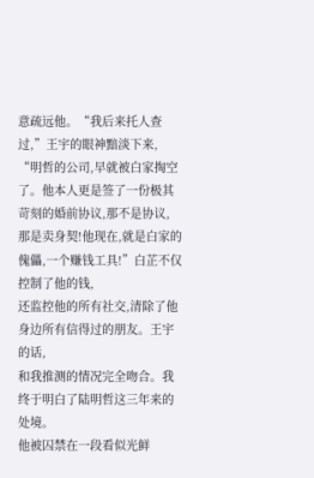意疏远他。“我后来托人查过,”王宇的眼神黯淡下来,
“明哲的公司,早就被白家掏空了。他本人更是签了一份极其苛刻的婚前协议,那不是协议,
那是卖身契!他现在,就是白家的傀儡,一个赚钱工具!”白芷不仅控制了他的钱,
还监控他的所有社交,清除了他身边所有信得过的朋友。王宇的话,
和我推测的情况完全吻合。我终于明白了陆明哲这三年来的处境。
他被囚禁在一段看似光鲜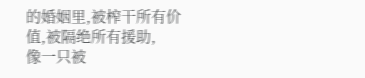的婚姻里,被榨干所有价值,被隔绝所有援助,
像一只被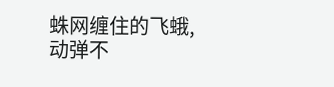蛛网缠住的飞蛾,动弹不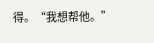得。“我想帮他。”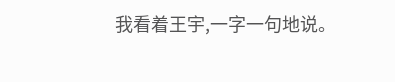我看着王宇,一字一句地说。